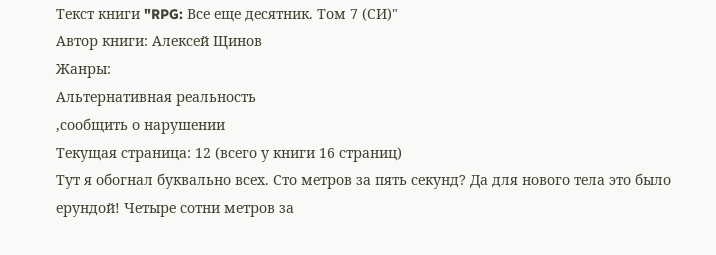Текст книги "RPG: Все еще десятник. Том 7 (СИ)"
Автор книги: Алексей Щинов
Жанры:
Альтернативная реальность
,сообщить о нарушении
Текущая страница: 12 (всего у книги 16 страниц)
Тут я обогнал буквально всех. Сто метров за пять секунд? Да для нового тела это было ерундой! Четыре сотни метров за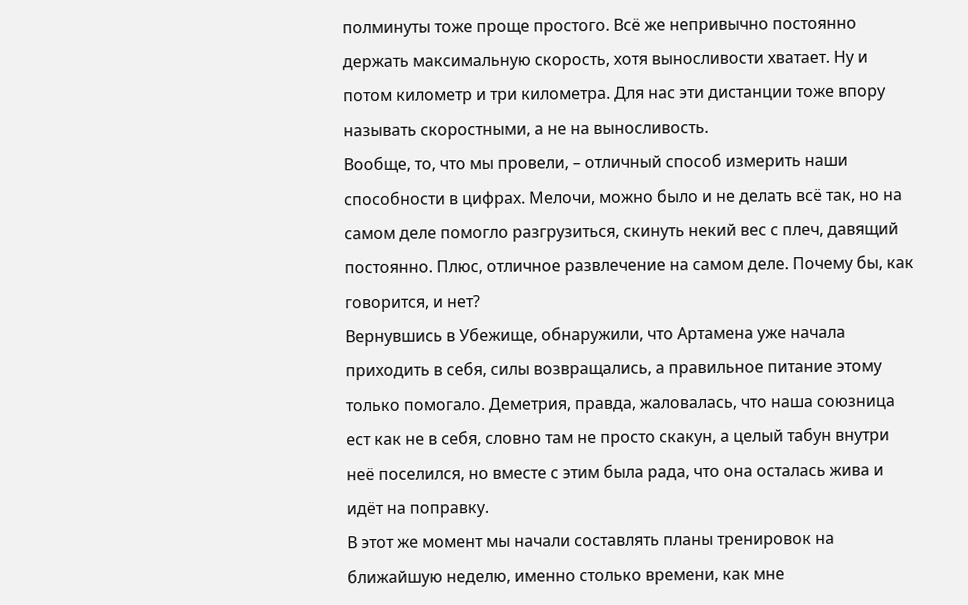полминуты тоже проще простого. Всё же непривычно постоянно держать максимальную скорость, хотя выносливости хватает. Ну и потом километр и три километра. Для нас эти дистанции тоже впору называть скоростными, а не на выносливость.
Вообще, то, что мы провели, – отличный способ измерить наши способности в цифрах. Мелочи, можно было и не делать всё так, но на самом деле помогло разгрузиться, скинуть некий вес с плеч, давящий постоянно. Плюс, отличное развлечение на самом деле. Почему бы, как говорится, и нет?
Вернувшись в Убежище, обнаружили, что Артамена уже начала приходить в себя, силы возвращались, а правильное питание этому только помогало. Деметрия, правда, жаловалась, что наша союзница ест как не в себя, словно там не просто скакун, а целый табун внутри неё поселился, но вместе с этим была рада, что она осталась жива и идёт на поправку.
В этот же момент мы начали составлять планы тренировок на ближайшую неделю, именно столько времени, как мне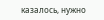казалось, нужно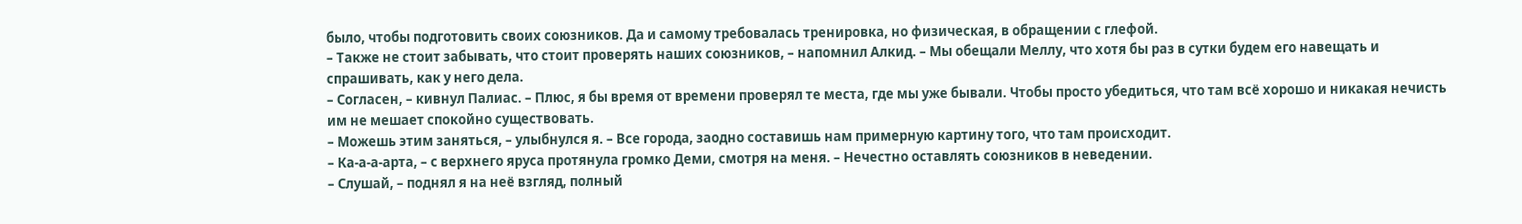было, чтобы подготовить своих союзников. Да и самому требовалась тренировка, но физическая, в обращении с глефой.
– Также не стоит забывать, что стоит проверять наших союзников, – напомнил Алкид. – Мы обещали Меллу, что хотя бы раз в сутки будем его навещать и спрашивать, как у него дела.
– Согласен, – кивнул Палиас. – Плюс, я бы время от времени проверял те места, где мы уже бывали. Чтобы просто убедиться, что там всё хорошо и никакая нечисть им не мешает спокойно существовать.
– Можешь этим заняться, – улыбнулся я. – Все города, заодно составишь нам примерную картину того, что там происходит.
– Ка-а-а-арта, – с верхнего яруса протянула громко Деми, смотря на меня. – Нечестно оставлять союзников в неведении.
– Слушай, – поднял я на неё взгляд, полный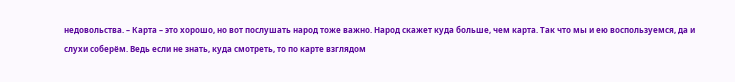недовольства. – Карта – это хорошо, но вот послушать народ тоже важно. Народ скажет куда больше, чем карта. Так что мы и ею воспользуемся, да и слухи соберём. Ведь если не знать, куда смотреть, то по карте взглядом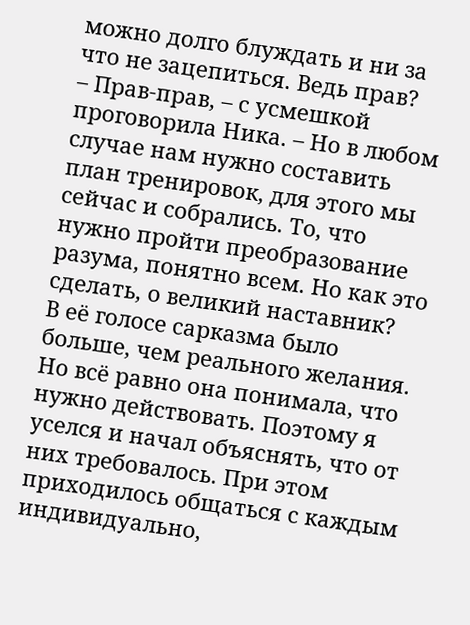можно долго блуждать и ни за что не зацепиться. Ведь прав?
– Прав-прав, – с усмешкой проговорила Ника. – Но в любом случае нам нужно составить план тренировок, для этого мы сейчас и собрались. То, что нужно пройти преобразование разума, понятно всем. Но как это сделать, о великий наставник?
В её голосе сарказма было больше, чем реального желания. Но всё равно она понимала, что нужно действовать. Поэтому я уселся и начал объяснять, что от них требовалось. При этом приходилось общаться с каждым индивидуально,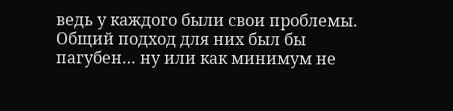ведь у каждого были свои проблемы. Общий подход для них был бы пагубен… ну или как минимум не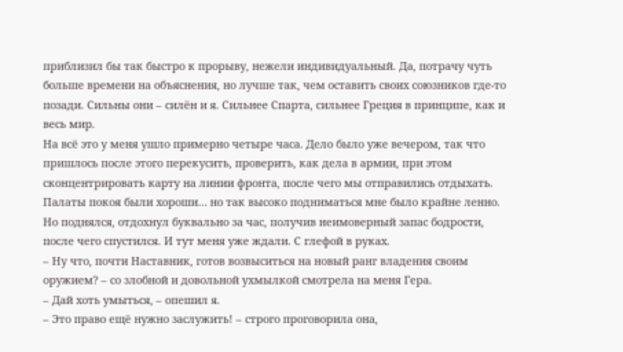приблизил бы так быстро к прорыву, нежели индивидуальный. Да, потрачу чуть больше времени на объяснения, но лучше так, чем оставить своих союзников где-то позади. Сильны они – силён и я. Сильнее Спарта, сильнее Греция в принципе, как и весь мир.
На всё это у меня ушло примерно четыре часа. Дело было уже вечером, так что пришлось после этого перекусить, проверить, как дела в армии, при этом сконцентрировать карту на линии фронта, после чего мы отправились отдыхать. Палаты покоя были хороши… но так высоко подниматься мне было крайне ленно. Но поднялся, отдохнул буквально за час, получив неимоверный запас бодрости, после чего спустился. И тут меня уже ждали. С глефой в руках.
– Ну что, почти Наставник, готов возвыситься на новый ранг владения своим оружием? – со злобной и довольной ухмылкой смотрела на меня Гера.
– Дай хоть умыться, – опешил я.
– Это право ещё нужно заслужить! – строго проговорила она,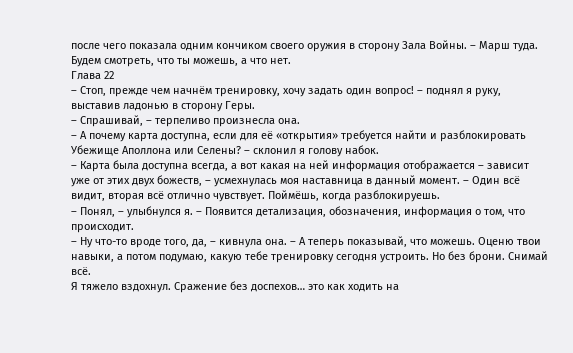после чего показала одним кончиком своего оружия в сторону Зала Войны. – Марш туда. Будем смотреть, что ты можешь, а что нет.
Глава 22
– Стоп, прежде чем начнём тренировку, хочу задать один вопрос! – поднял я руку, выставив ладонью в сторону Геры.
– Спрашивай, – терпеливо произнесла она.
– А почему карта доступна, если для её «открытия» требуется найти и разблокировать Убежище Аполлона или Селены? – склонил я голову набок.
– Карта была доступна всегда, а вот какая на ней информация отображается – зависит уже от этих двух божеств, – усмехнулась моя наставница в данный момент. – Один всё видит, вторая всё отлично чувствует. Поймёшь, когда разблокируешь.
– Понял, – улыбнулся я. – Появится детализация, обозначения, информация о том, что происходит.
– Ну что-то вроде того, да, – кивнула она. – А теперь показывай, что можешь. Оценю твои навыки, а потом подумаю, какую тебе тренировку сегодня устроить. Но без брони. Снимай всё.
Я тяжело вздохнул. Сражение без доспехов… это как ходить на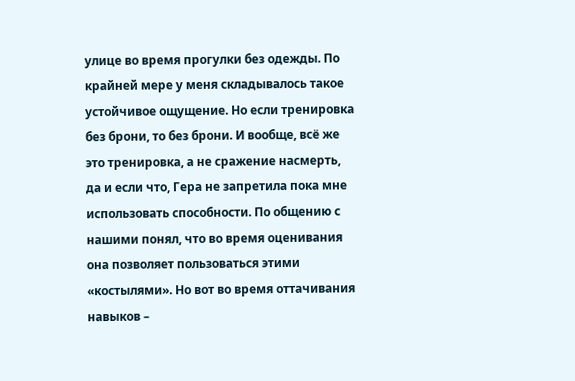улице во время прогулки без одежды. По крайней мере у меня складывалось такое устойчивое ощущение. Но если тренировка без брони, то без брони. И вообще, всё же это тренировка, а не сражение насмерть, да и если что, Гера не запретила пока мне использовать способности. По общению с нашими понял, что во время оценивания она позволяет пользоваться этими «костылями». Но вот во время оттачивания навыков –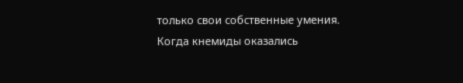только свои собственные умения.
Когда кнемиды оказались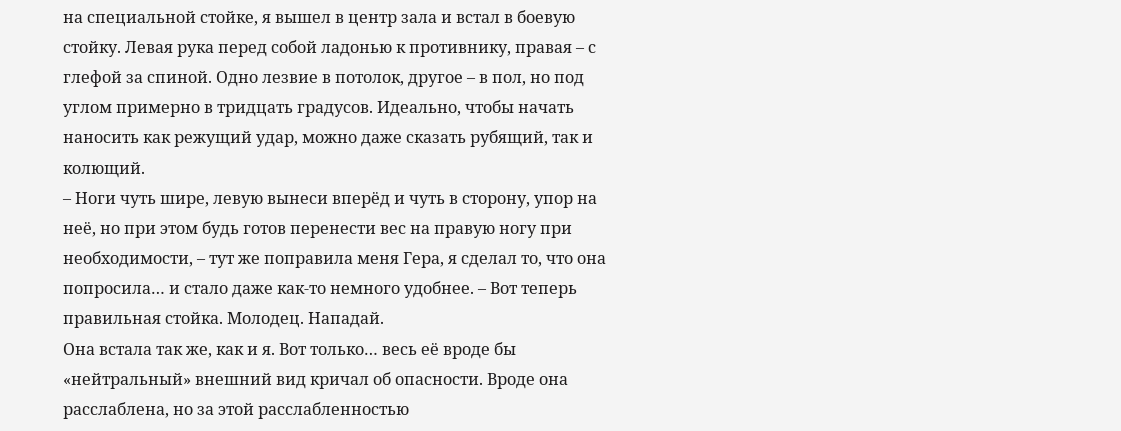на специальной стойке, я вышел в центр зала и встал в боевую стойку. Левая рука перед собой ладонью к противнику, правая – с глефой за спиной. Одно лезвие в потолок, другое – в пол, но под углом примерно в тридцать градусов. Идеально, чтобы начать наносить как режущий удар, можно даже сказать рубящий, так и колющий.
– Ноги чуть шире, левую вынеси вперёд и чуть в сторону, упор на неё, но при этом будь готов перенести вес на правую ногу при необходимости, – тут же поправила меня Гера, я сделал то, что она попросила… и стало даже как-то немного удобнее. – Вот теперь правильная стойка. Молодец. Нападай.
Она встала так же, как и я. Вот только… весь её вроде бы «нейтральный» внешний вид кричал об опасности. Вроде она расслаблена, но за этой расслабленностью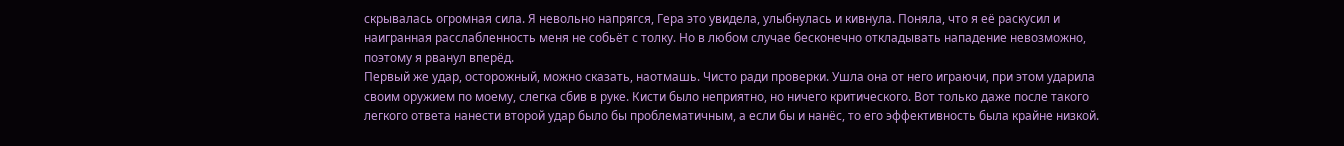скрывалась огромная сила. Я невольно напрягся, Гера это увидела, улыбнулась и кивнула. Поняла, что я её раскусил и наигранная расслабленность меня не собьёт с толку. Но в любом случае бесконечно откладывать нападение невозможно, поэтому я рванул вперёд.
Первый же удар, осторожный, можно сказать, наотмашь. Чисто ради проверки. Ушла она от него играючи, при этом ударила своим оружием по моему, слегка сбив в руке. Кисти было неприятно, но ничего критического. Вот только даже после такого легкого ответа нанести второй удар было бы проблематичным, а если бы и нанёс, то его эффективность была крайне низкой.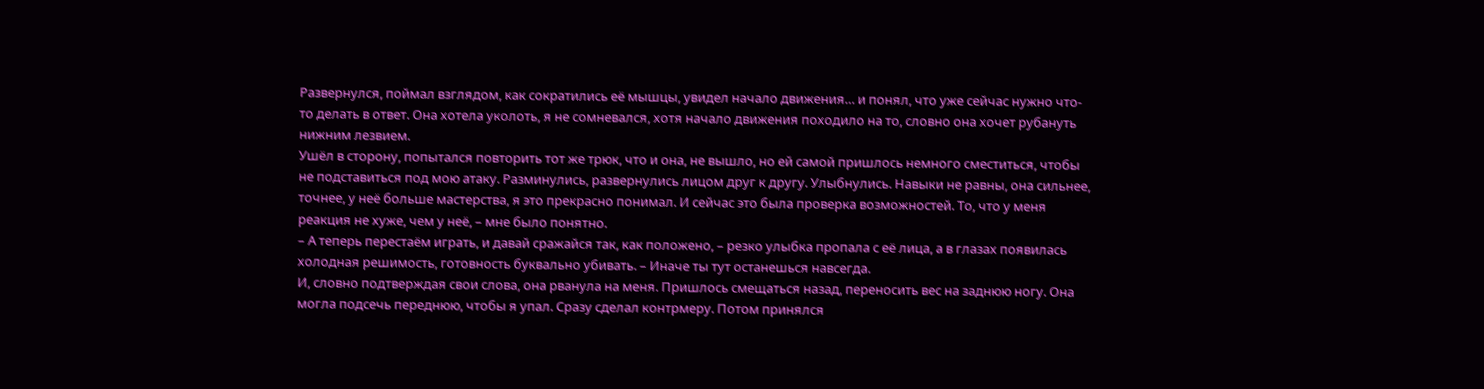Развернулся, поймал взглядом, как сократились её мышцы, увидел начало движения… и понял, что уже сейчас нужно что-то делать в ответ. Она хотела уколоть, я не сомневался, хотя начало движения походило на то, словно она хочет рубануть нижним лезвием.
Ушёл в сторону, попытался повторить тот же трюк, что и она, не вышло, но ей самой пришлось немного сместиться, чтобы не подставиться под мою атаку. Разминулись, развернулись лицом друг к другу. Улыбнулись. Навыки не равны, она сильнее, точнее, у неё больше мастерства, я это прекрасно понимал. И сейчас это была проверка возможностей. То, что у меня реакция не хуже, чем у неё, – мне было понятно.
– А теперь перестаём играть, и давай сражайся так, как положено, – резко улыбка пропала с её лица, а в глазах появилась холодная решимость, готовность буквально убивать. – Иначе ты тут останешься навсегда.
И, словно подтверждая свои слова, она рванула на меня. Пришлось смещаться назад, переносить вес на заднюю ногу. Она могла подсечь переднюю, чтобы я упал. Сразу сделал контрмеру. Потом принялся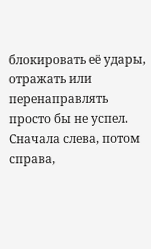блокировать её удары, отражать или перенаправлять просто бы не успел. Сначала слева, потом справа,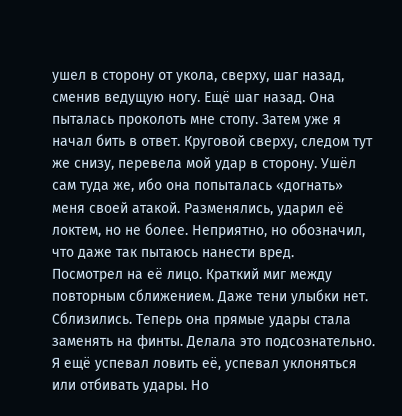ушел в сторону от укола, сверху, шаг назад, сменив ведущую ногу. Ещё шаг назад. Она пыталась проколоть мне стопу. Затем уже я начал бить в ответ. Круговой сверху, следом тут же снизу, перевела мой удар в сторону. Ушёл сам туда же, ибо она попыталась «догнать» меня своей атакой. Разменялись, ударил её локтем, но не более. Неприятно, но обозначил, что даже так пытаюсь нанести вред.
Посмотрел на её лицо. Краткий миг между повторным сближением. Даже тени улыбки нет. Сблизились. Теперь она прямые удары стала заменять на финты. Делала это подсознательно. Я ещё успевал ловить её, успевал уклоняться или отбивать удары. Но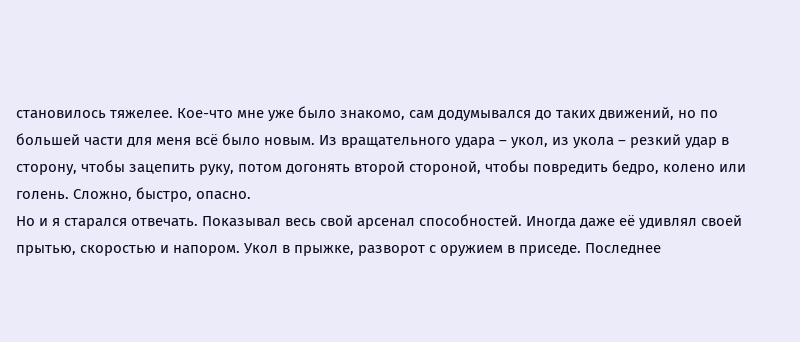становилось тяжелее. Кое-что мне уже было знакомо, сам додумывался до таких движений, но по большей части для меня всё было новым. Из вращательного удара – укол, из укола – резкий удар в сторону, чтобы зацепить руку, потом догонять второй стороной, чтобы повредить бедро, колено или голень. Сложно, быстро, опасно.
Но и я старался отвечать. Показывал весь свой арсенал способностей. Иногда даже её удивлял своей прытью, скоростью и напором. Укол в прыжке, разворот с оружием в приседе. Последнее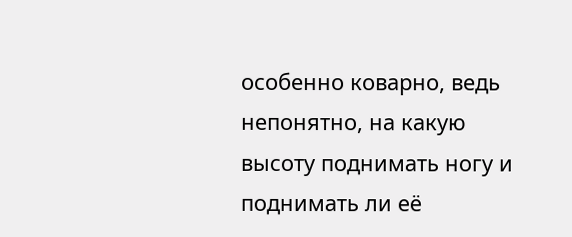особенно коварно, ведь непонятно, на какую высоту поднимать ногу и поднимать ли её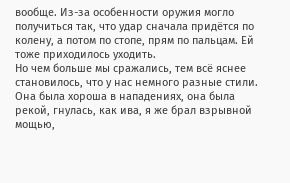вообще. Из-за особенности оружия могло получиться так, что удар сначала придётся по колену, а потом по стопе, прям по пальцам. Ей тоже приходилось уходить.
Но чем больше мы сражались, тем всё яснее становилось, что у нас немного разные стили. Она была хороша в нападениях, она была рекой, гнулась, как ива, я же брал взрывной мощью,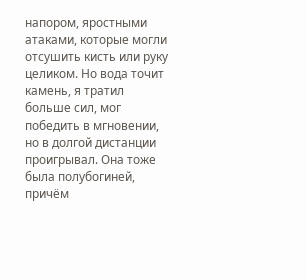напором, яростными атаками, которые могли отсушить кисть или руку целиком. Но вода точит камень, я тратил больше сил, мог победить в мгновении, но в долгой дистанции проигрывал. Она тоже была полубогиней, причём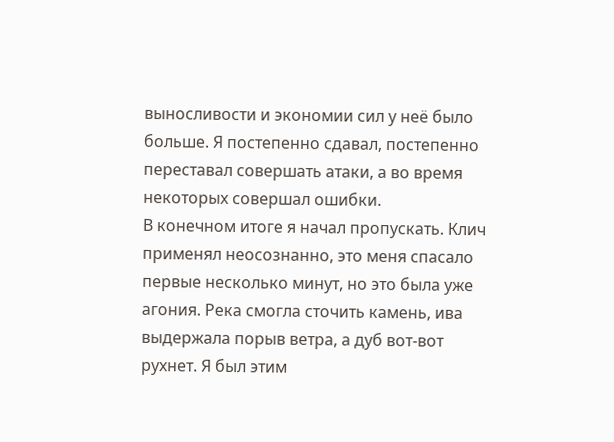выносливости и экономии сил у неё было больше. Я постепенно сдавал, постепенно переставал совершать атаки, а во время некоторых совершал ошибки.
В конечном итоге я начал пропускать. Клич применял неосознанно, это меня спасало первые несколько минут, но это была уже агония. Река смогла сточить камень, ива выдержала порыв ветра, а дуб вот-вот рухнет. Я был этим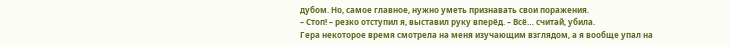дубом. Но, самое главное, нужно уметь признавать свои поражения.
– Стоп! – резко отступил я, выставил руку вперёд. – Всё… считай, убила.
Гера некоторое время смотрела на меня изучающим взглядом, а я вообще упал на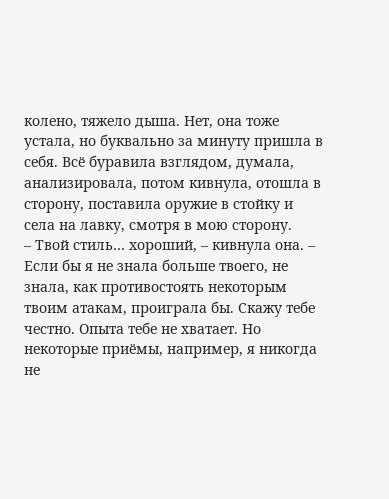колено, тяжело дыша. Нет, она тоже устала, но буквально за минуту пришла в себя. Всё буравила взглядом, думала, анализировала, потом кивнула, отошла в сторону, поставила оружие в стойку и села на лавку, смотря в мою сторону.
– Твой стиль… хороший, – кивнула она. – Если бы я не знала больше твоего, не знала, как противостоять некоторым твоим атакам, проиграла бы. Скажу тебе честно. Опыта тебе не хватает. Но некоторые приёмы, например, я никогда не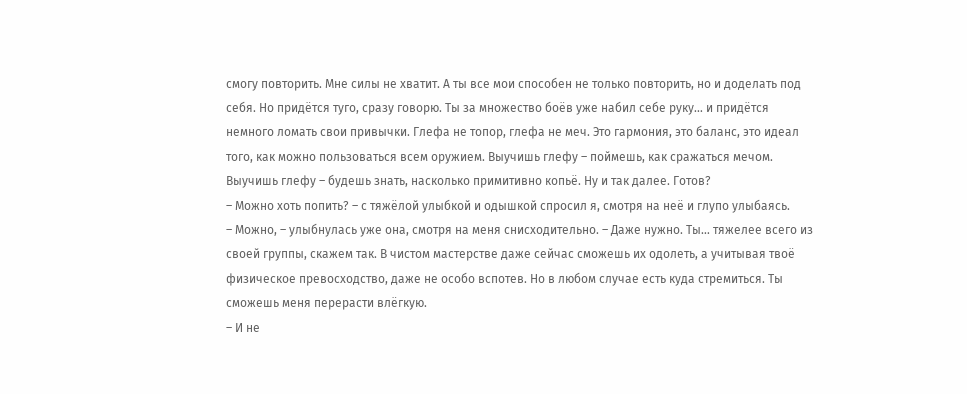смогу повторить. Мне силы не хватит. А ты все мои способен не только повторить, но и доделать под себя. Но придётся туго, сразу говорю. Ты за множество боёв уже набил себе руку… и придётся немного ломать свои привычки. Глефа не топор, глефа не меч. Это гармония, это баланс, это идеал того, как можно пользоваться всем оружием. Выучишь глефу – поймешь, как сражаться мечом. Выучишь глефу – будешь знать, насколько примитивно копьё. Ну и так далее. Готов?
– Можно хоть попить? – с тяжёлой улыбкой и одышкой спросил я, смотря на неё и глупо улыбаясь.
– Можно, – улыбнулась уже она, смотря на меня снисходительно. – Даже нужно. Ты… тяжелее всего из своей группы, скажем так. В чистом мастерстве даже сейчас сможешь их одолеть, а учитывая твоё физическое превосходство, даже не особо вспотев. Но в любом случае есть куда стремиться. Ты сможешь меня перерасти влёгкую.
– И не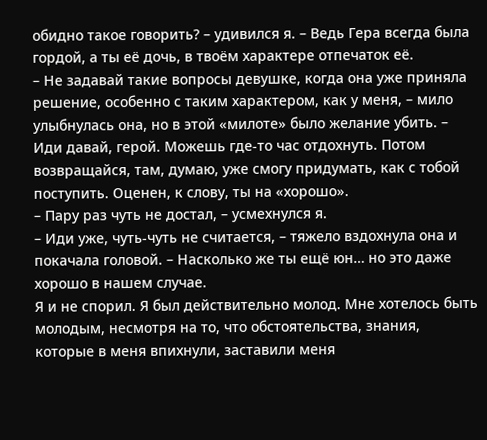обидно такое говорить? – удивился я. – Ведь Гера всегда была гордой, а ты её дочь, в твоём характере отпечаток её.
– Не задавай такие вопросы девушке, когда она уже приняла решение, особенно с таким характером, как у меня, – мило улыбнулась она, но в этой «милоте» было желание убить. – Иди давай, герой. Можешь где-то час отдохнуть. Потом возвращайся, там, думаю, уже смогу придумать, как с тобой поступить. Оценен, к слову, ты на «хорошо».
– Пару раз чуть не достал, – усмехнулся я.
– Иди уже, чуть-чуть не считается, – тяжело вздохнула она и покачала головой. – Насколько же ты ещё юн… но это даже хорошо в нашем случае.
Я и не спорил. Я был действительно молод. Мне хотелось быть молодым, несмотря на то, что обстоятельства, знания, которые в меня впихнули, заставили меня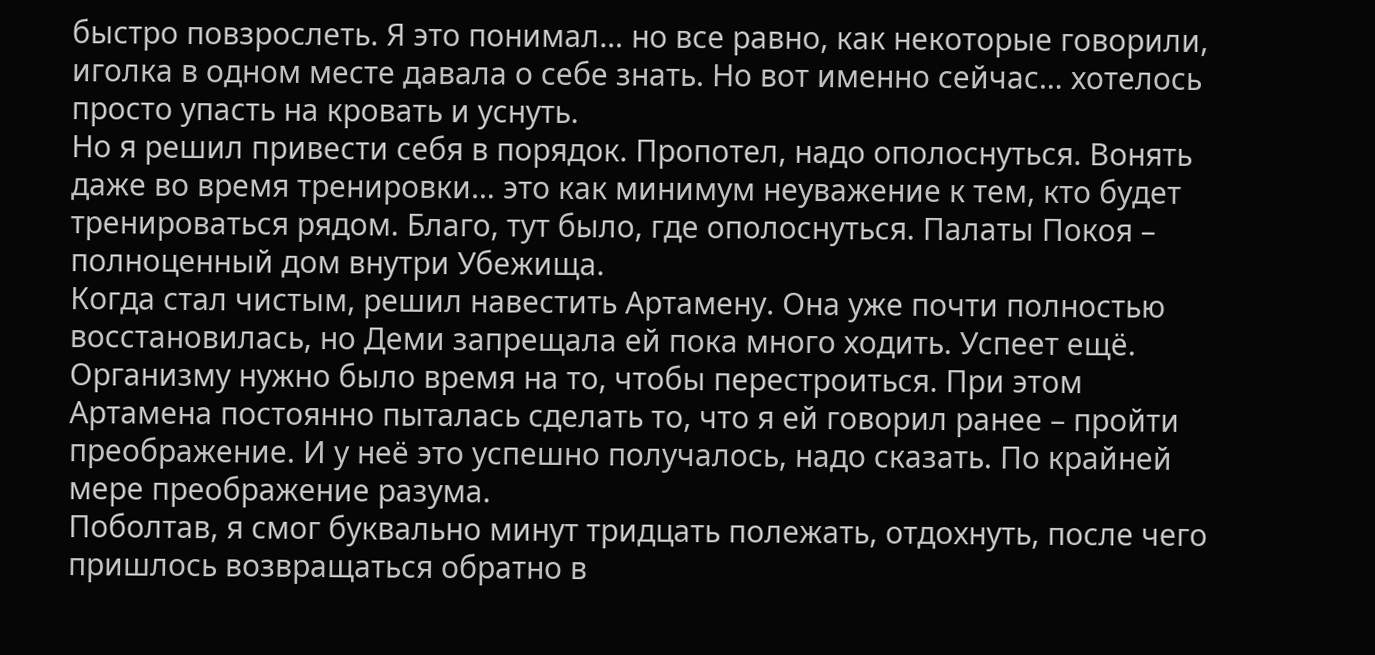быстро повзрослеть. Я это понимал… но все равно, как некоторые говорили, иголка в одном месте давала о себе знать. Но вот именно сейчас… хотелось просто упасть на кровать и уснуть.
Но я решил привести себя в порядок. Пропотел, надо ополоснуться. Вонять даже во время тренировки… это как минимум неуважение к тем, кто будет тренироваться рядом. Благо, тут было, где ополоснуться. Палаты Покоя – полноценный дом внутри Убежища.
Когда стал чистым, решил навестить Артамену. Она уже почти полностью восстановилась, но Деми запрещала ей пока много ходить. Успеет ещё. Организму нужно было время на то, чтобы перестроиться. При этом Артамена постоянно пыталась сделать то, что я ей говорил ранее – пройти преображение. И у неё это успешно получалось, надо сказать. По крайней мере преображение разума.
Поболтав, я смог буквально минут тридцать полежать, отдохнуть, после чего пришлось возвращаться обратно в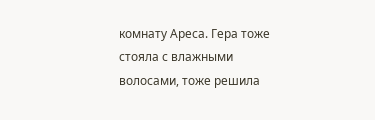комнату Ареса. Гера тоже стояла с влажными волосами, тоже решила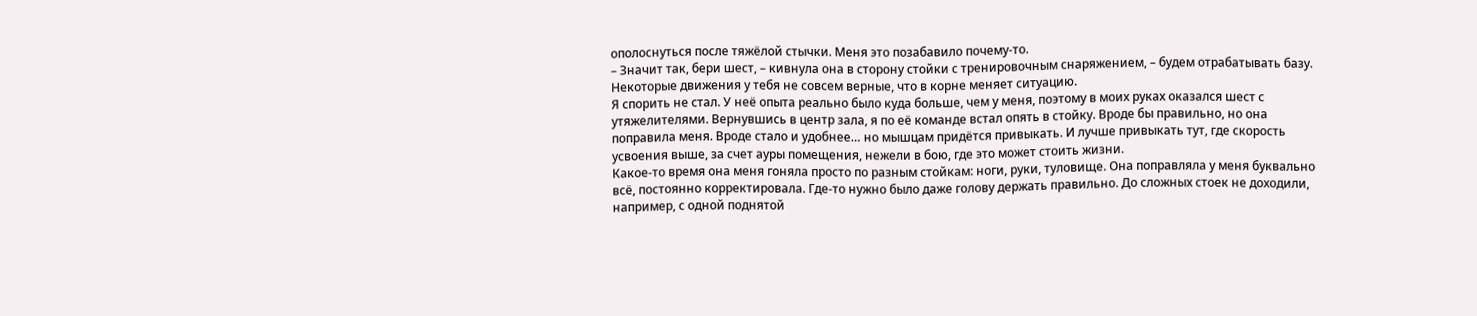ополоснуться после тяжёлой стычки. Меня это позабавило почему-то.
– Значит так, бери шест, – кивнула она в сторону стойки с тренировочным снаряжением, – будем отрабатывать базу. Некоторые движения у тебя не совсем верные, что в корне меняет ситуацию.
Я спорить не стал. У неё опыта реально было куда больше, чем у меня, поэтому в моих руках оказался шест с утяжелителями. Вернувшись в центр зала, я по её команде встал опять в стойку. Вроде бы правильно, но она поправила меня. Вроде стало и удобнее… но мышцам придётся привыкать. И лучше привыкать тут, где скорость усвоения выше, за счет ауры помещения, нежели в бою, где это может стоить жизни.
Какое-то время она меня гоняла просто по разным стойкам: ноги, руки, туловище. Она поправляла у меня буквально всё, постоянно корректировала. Где-то нужно было даже голову держать правильно. До сложных стоек не доходили, например, с одной поднятой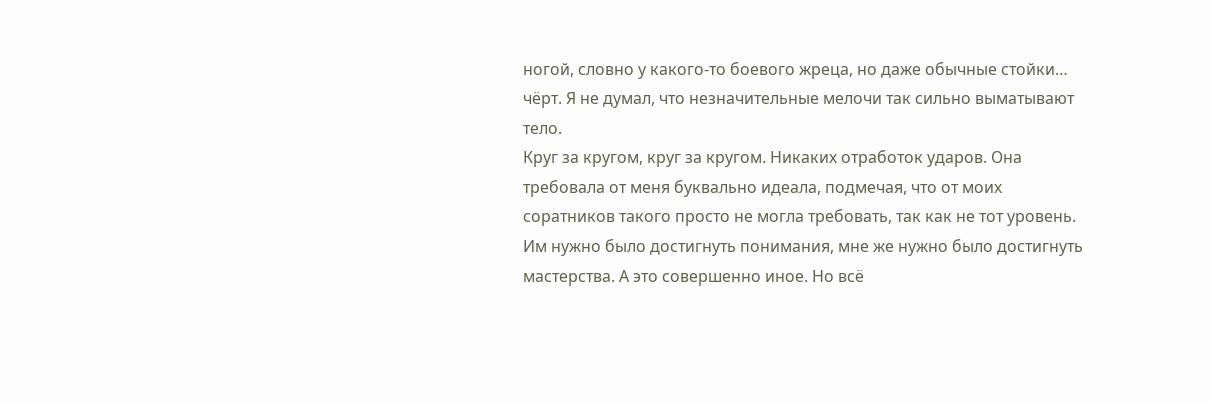ногой, словно у какого-то боевого жреца, но даже обычные стойки… чёрт. Я не думал, что незначительные мелочи так сильно выматывают тело.
Круг за кругом, круг за кругом. Никаких отработок ударов. Она требовала от меня буквально идеала, подмечая, что от моих соратников такого просто не могла требовать, так как не тот уровень. Им нужно было достигнуть понимания, мне же нужно было достигнуть мастерства. А это совершенно иное. Но всё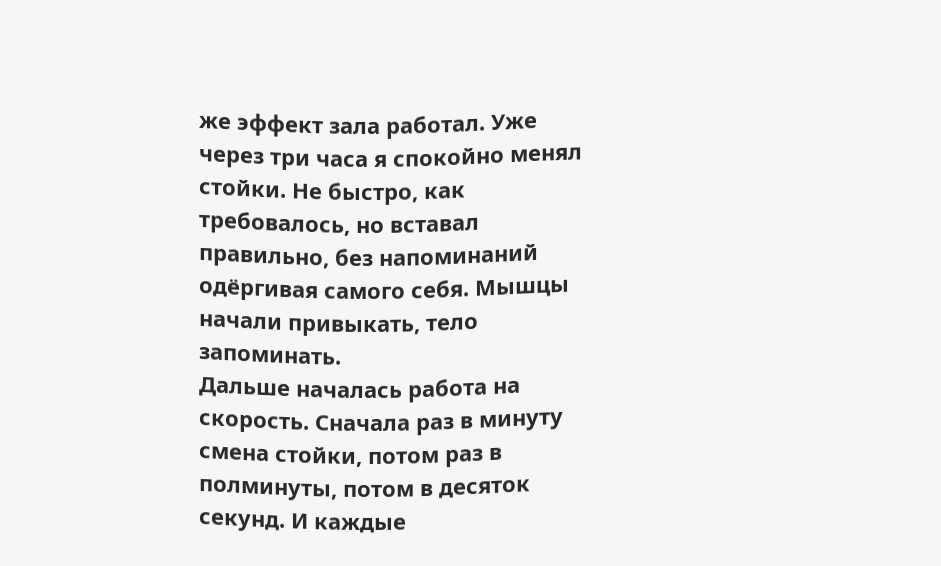же эффект зала работал. Уже через три часа я спокойно менял стойки. Не быстро, как требовалось, но вставал правильно, без напоминаний одёргивая самого себя. Мышцы начали привыкать, тело запоминать.
Дальше началась работа на скорость. Сначала раз в минуту смена стойки, потом раз в полминуты, потом в десяток секунд. И каждые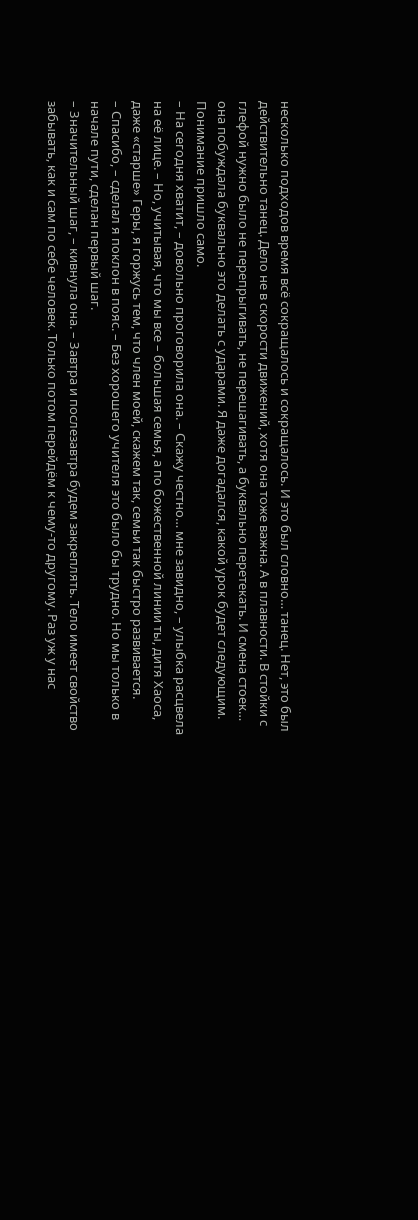несколько подходов время всё сокращалось и сокращалось. И это был словно… танец. Нет, это был действительно танец. Дело не в скорости движений, хотя она тоже важна. А в плавности. В стойки с глефой нужно было не перепрыгивать, не перешагивать, а буквально перетекать. И смена стоек… она побуждала буквально это делать с ударами. Я даже догадался, какой урок будет следующим. Понимание пришло само.
– На сегодня хватит, – довольно проговорила она. – Скажу честно… мне завидно, – улыбка расцвела на её лице. – Но, учитывая, что мы все – большая семья, а по божественной линии ты, дитя Хаоса, даже «старше» Геры, я горжусь тем, что член моей, скажем так, семьи так быстро развивается.
– Спасибо, – сделал я поклон в пояс. – Без хорошего учителя это было бы трудно. Но мы только в начале пути, сделан первый шаг.
– Значительный шаг, – кивнула она. – Завтра и послезавтра будем закреплять. Тело имеет свойство забывать, как и сам по себе человек. Только потом перейдём к чему-то другому. Раз уж у нас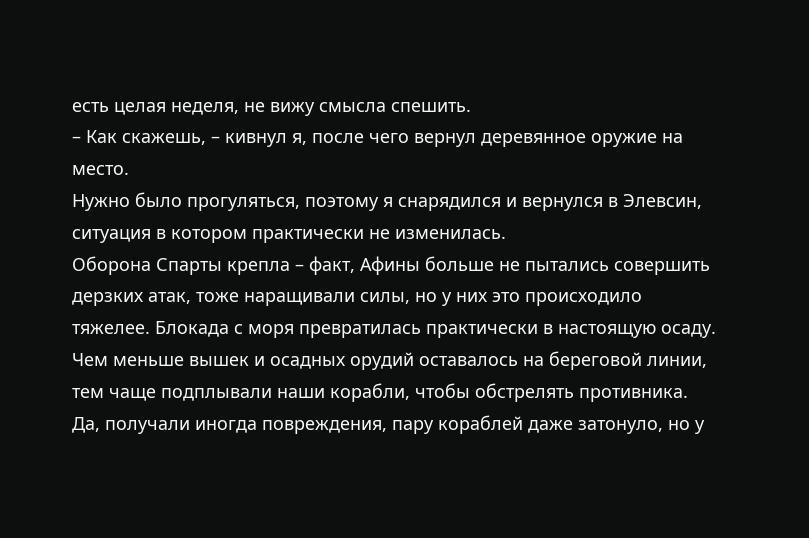есть целая неделя, не вижу смысла спешить.
– Как скажешь, – кивнул я, после чего вернул деревянное оружие на место.
Нужно было прогуляться, поэтому я снарядился и вернулся в Элевсин, ситуация в котором практически не изменилась.
Оборона Спарты крепла – факт, Афины больше не пытались совершить дерзких атак, тоже наращивали силы, но у них это происходило тяжелее. Блокада с моря превратилась практически в настоящую осаду. Чем меньше вышек и осадных орудий оставалось на береговой линии, тем чаще подплывали наши корабли, чтобы обстрелять противника. Да, получали иногда повреждения, пару кораблей даже затонуло, но у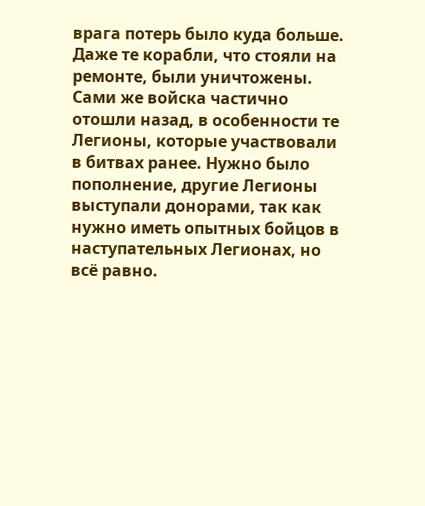врага потерь было куда больше. Даже те корабли, что стояли на ремонте, были уничтожены.
Сами же войска частично отошли назад, в особенности те Легионы, которые участвовали в битвах ранее. Нужно было пополнение, другие Легионы выступали донорами, так как нужно иметь опытных бойцов в наступательных Легионах, но всё равно.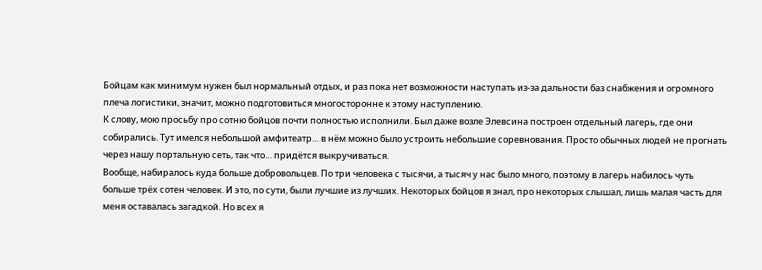Бойцам как минимум нужен был нормальный отдых, и раз пока нет возможности наступать из-за дальности баз снабжения и огромного плеча логистики, значит, можно подготовиться многосторонне к этому наступлению.
К слову, мою просьбу про сотню бойцов почти полностью исполнили. Был даже возле Элевсина построен отдельный лагерь, где они собирались. Тут имелся небольшой амфитеатр… в нём можно было устроить небольшие соревнования. Просто обычных людей не прогнать через нашу портальную сеть, так что… придётся выкручиваться.
Вообще, набиралось куда больше добровольцев. По три человека с тысячи, а тысяч у нас было много, поэтому в лагерь набилось чуть больше трёх сотен человек. И это, по сути, были лучшие из лучших. Некоторых бойцов я знал, про некоторых слышал, лишь малая часть для меня оставалась загадкой. Но всех я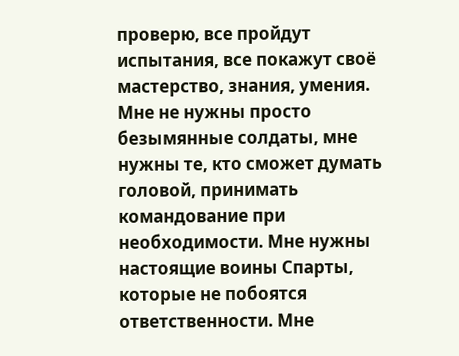проверю, все пройдут испытания, все покажут своё мастерство, знания, умения. Мне не нужны просто безымянные солдаты, мне нужны те, кто сможет думать головой, принимать командование при необходимости. Мне нужны настоящие воины Спарты, которые не побоятся ответственности. Мне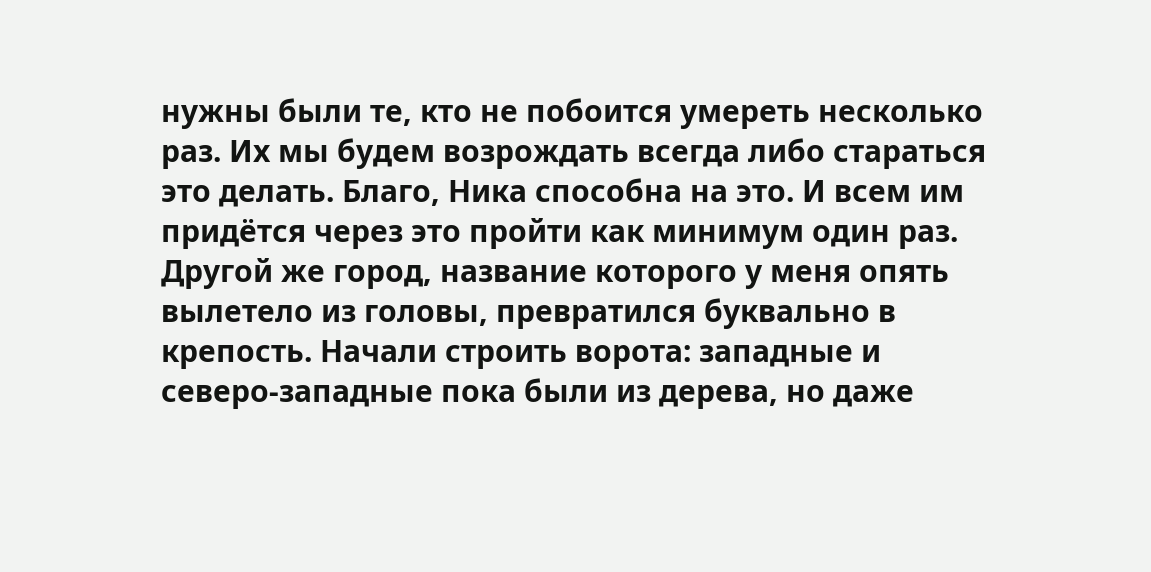нужны были те, кто не побоится умереть несколько раз. Их мы будем возрождать всегда либо стараться это делать. Благо, Ника способна на это. И всем им придётся через это пройти как минимум один раз.
Другой же город, название которого у меня опять вылетело из головы, превратился буквально в крепость. Начали строить ворота: западные и северо-западные пока были из дерева, но даже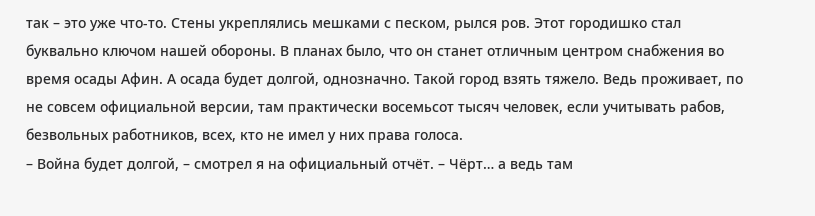так – это уже что-то. Стены укреплялись мешками с песком, рылся ров. Этот городишко стал буквально ключом нашей обороны. В планах было, что он станет отличным центром снабжения во время осады Афин. А осада будет долгой, однозначно. Такой город взять тяжело. Ведь проживает, по не совсем официальной версии, там практически восемьсот тысяч человек, если учитывать рабов, безвольных работников, всех, кто не имел у них права голоса.
– Война будет долгой, – смотрел я на официальный отчёт. – Чёрт… а ведь там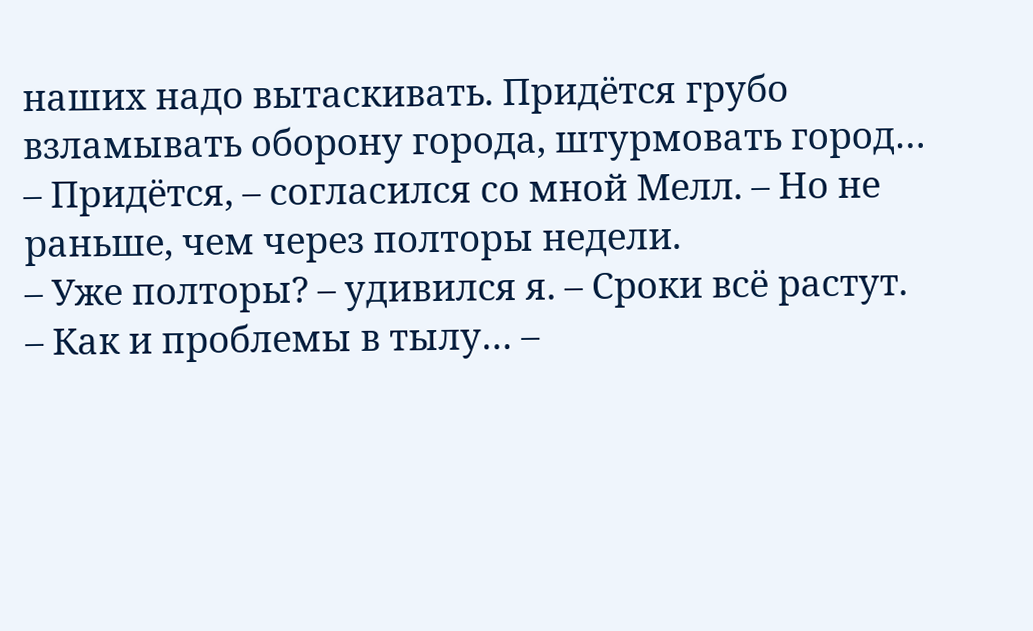наших надо вытаскивать. Придётся грубо взламывать оборону города, штурмовать город…
– Придётся, – согласился со мной Мелл. – Но не раньше, чем через полторы недели.
– Уже полторы? – удивился я. – Сроки всё растут.
– Как и проблемы в тылу… –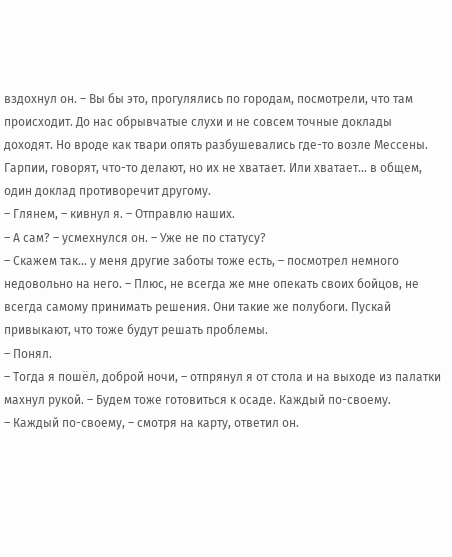вздохнул он. – Вы бы это, прогулялись по городам, посмотрели, что там происходит. До нас обрывчатые слухи и не совсем точные доклады доходят. Но вроде как твари опять разбушевались где-то возле Мессены. Гарпии, говорят, что-то делают, но их не хватает. Или хватает… в общем, один доклад противоречит другому.
– Глянем, – кивнул я. – Отправлю наших.
– А сам? – усмехнулся он. – Уже не по статусу?
– Скажем так… у меня другие заботы тоже есть, – посмотрел немного недовольно на него. – Плюс, не всегда же мне опекать своих бойцов, не всегда самому принимать решения. Они такие же полубоги. Пускай привыкают, что тоже будут решать проблемы.
– Понял.
– Тогда я пошёл, доброй ночи, – отпрянул я от стола и на выходе из палатки махнул рукой. – Будем тоже готовиться к осаде. Каждый по-своему.
– Каждый по-своему, – смотря на карту, ответил он.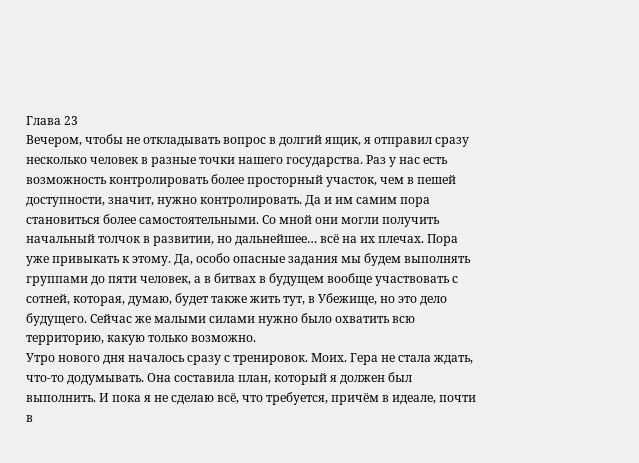Глава 23
Вечером, чтобы не откладывать вопрос в долгий ящик, я отправил сразу несколько человек в разные точки нашего государства. Раз у нас есть возможность контролировать более просторный участок, чем в пешей доступности, значит, нужно контролировать. Да и им самим пора становиться более самостоятельными. Со мной они могли получить начальный толчок в развитии, но дальнейшее… всё на их плечах. Пора уже привыкать к этому. Да, особо опасные задания мы будем выполнять группами до пяти человек, а в битвах в будущем вообще участвовать с сотней, которая, думаю, будет также жить тут, в Убежище, но это дело будущего. Сейчас же малыми силами нужно было охватить всю территорию, какую только возможно.
Утро нового дня началось сразу с тренировок. Моих. Гера не стала ждать, что-то додумывать. Она составила план, который я должен был выполнить. И пока я не сделаю всё, что требуется, причём в идеале, почти в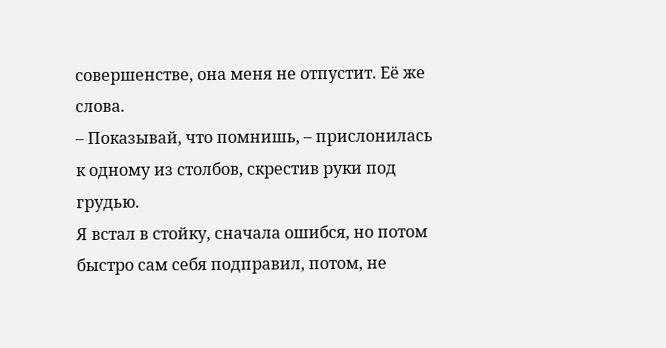совершенстве, она меня не отпустит. Её же слова.
– Показывай, что помнишь, – прислонилась к одному из столбов, скрестив руки под грудью.
Я встал в стойку, сначала ошибся, но потом быстро сам себя подправил, потом, не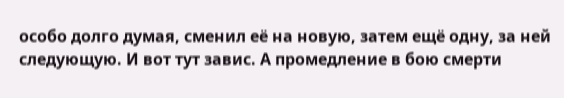особо долго думая, сменил её на новую, затем ещё одну, за ней следующую. И вот тут завис. А промедление в бою смерти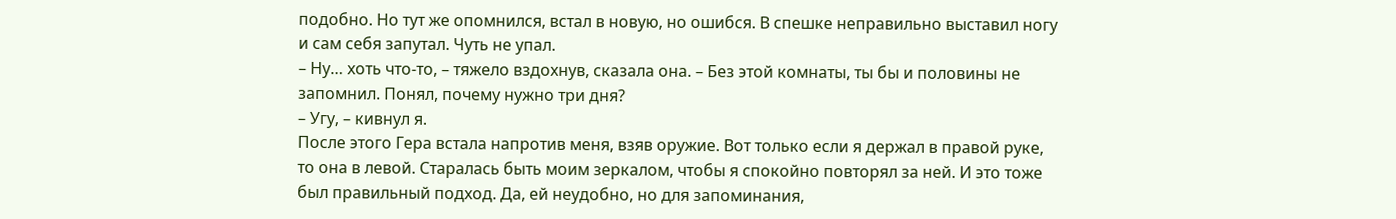подобно. Но тут же опомнился, встал в новую, но ошибся. В спешке неправильно выставил ногу и сам себя запутал. Чуть не упал.
– Ну… хоть что-то, – тяжело вздохнув, сказала она. – Без этой комнаты, ты бы и половины не запомнил. Понял, почему нужно три дня?
– Угу, – кивнул я.
После этого Гера встала напротив меня, взяв оружие. Вот только если я держал в правой руке, то она в левой. Старалась быть моим зеркалом, чтобы я спокойно повторял за ней. И это тоже был правильный подход. Да, ей неудобно, но для запоминания,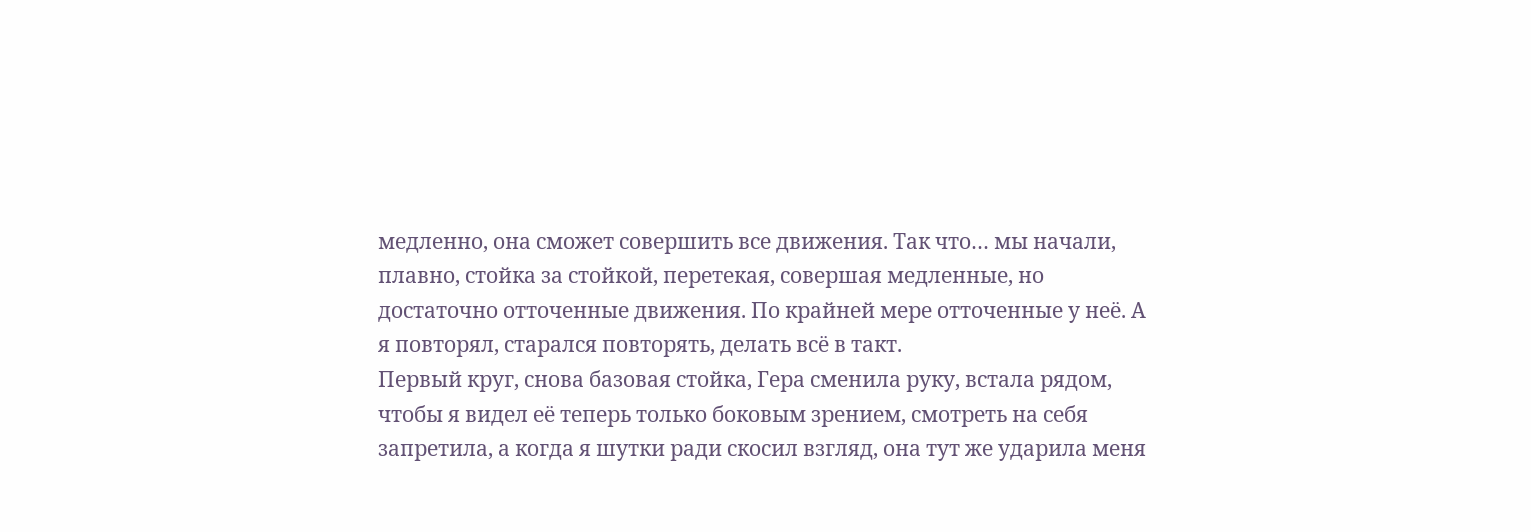медленно, она сможет совершить все движения. Так что… мы начали, плавно, стойка за стойкой, перетекая, совершая медленные, но достаточно отточенные движения. По крайней мере отточенные у неё. А я повторял, старался повторять, делать всё в такт.
Первый круг, снова базовая стойка, Гера сменила руку, встала рядом, чтобы я видел её теперь только боковым зрением, смотреть на себя запретила, а когда я шутки ради скосил взгляд, она тут же ударила меня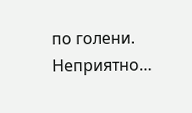по голени. Неприятно…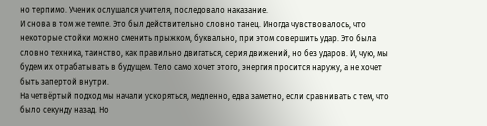но терпимо. Ученик ослушался учителя, последовало наказание.
И снова в том же темпе. Это был действительно словно танец. Иногда чувствовалось, что некоторые стойки можно сменить прыжком, буквально, при этом совершить удар. Это была словно техника, таинство, как правильно двигаться, серия движений, но без ударов. И, чую, мы будем их отрабатывать в будущем. Тело само хочет этого, энергия просится наружу, а не хочет быть запертой внутри.
На четвёртый подход мы начали ускоряться, медленно, едва заметно, если сравнивать с тем, что было секунду назад. Но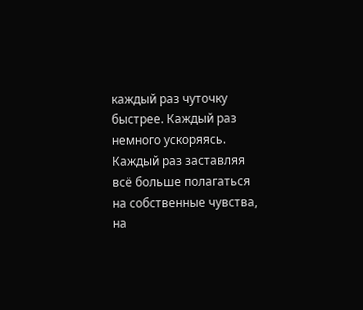каждый раз чуточку быстрее. Каждый раз немного ускоряясь. Каждый раз заставляя всё больше полагаться на собственные чувства, на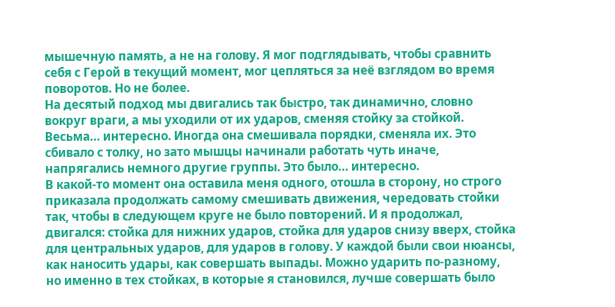мышечную память, а не на голову. Я мог подглядывать, чтобы сравнить себя с Герой в текущий момент, мог цепляться за неё взглядом во время поворотов. Но не более.
На десятый подход мы двигались так быстро, так динамично, словно вокруг враги, а мы уходили от их ударов, сменяя стойку за стойкой. Весьма… интересно. Иногда она смешивала порядки, сменяла их. Это сбивало с толку, но зато мышцы начинали работать чуть иначе, напрягались немного другие группы. Это было… интересно.
В какой-то момент она оставила меня одного, отошла в сторону, но строго приказала продолжать самому смешивать движения, чередовать стойки так, чтобы в следующем круге не было повторений. И я продолжал, двигался: стойка для нижних ударов, стойка для ударов снизу вверх, стойка для центральных ударов, для ударов в голову. У каждой были свои нюансы, как наносить удары, как совершать выпады. Можно ударить по-разному, но именно в тех стойках, в которые я становился, лучше совершать было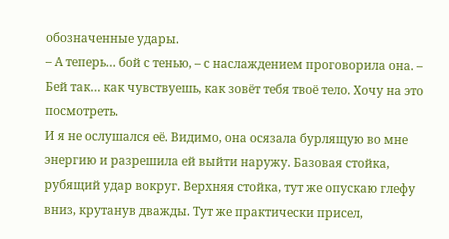обозначенные удары.
– А теперь… бой с тенью, – с наслаждением проговорила она. – Бей так… как чувствуешь, как зовёт тебя твоё тело. Хочу на это посмотреть.
И я не ослушался её. Видимо, она осязала бурлящую во мне энергию и разрешила ей выйти наружу. Базовая стойка, рубящий удар вокруг. Верхняя стойка, тут же опускаю глефу вниз, крутанув дважды. Тут же практически присел,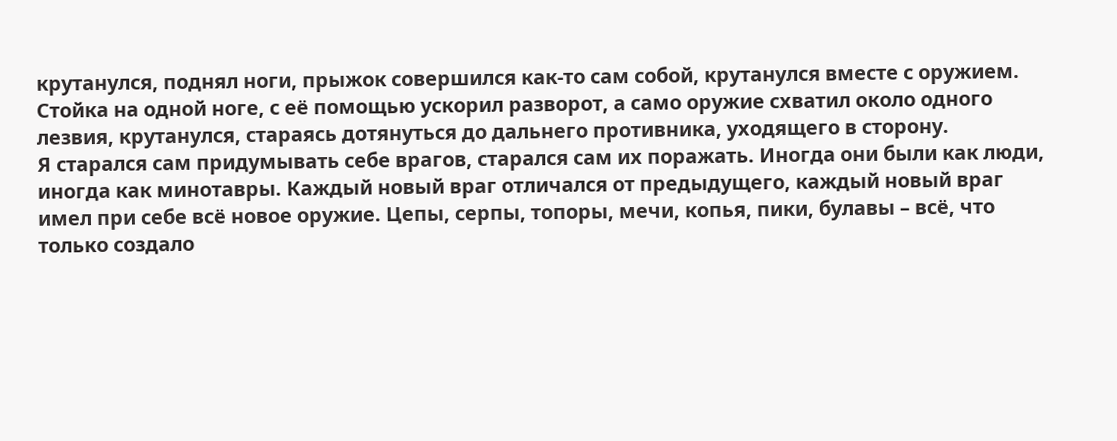крутанулся, поднял ноги, прыжок совершился как-то сам собой, крутанулся вместе с оружием. Стойка на одной ноге, с её помощью ускорил разворот, а само оружие схватил около одного лезвия, крутанулся, стараясь дотянуться до дальнего противника, уходящего в сторону.
Я старался сам придумывать себе врагов, старался сам их поражать. Иногда они были как люди, иногда как минотавры. Каждый новый враг отличался от предыдущего, каждый новый враг имел при себе всё новое оружие. Цепы, серпы, топоры, мечи, копья, пики, булавы – всё, что только создало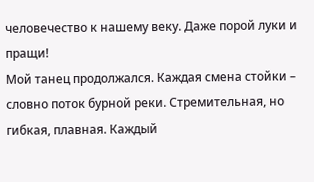человечество к нашему веку. Даже порой луки и пращи!
Мой танец продолжался. Каждая смена стойки – словно поток бурной реки. Стремительная, но гибкая, плавная. Каждый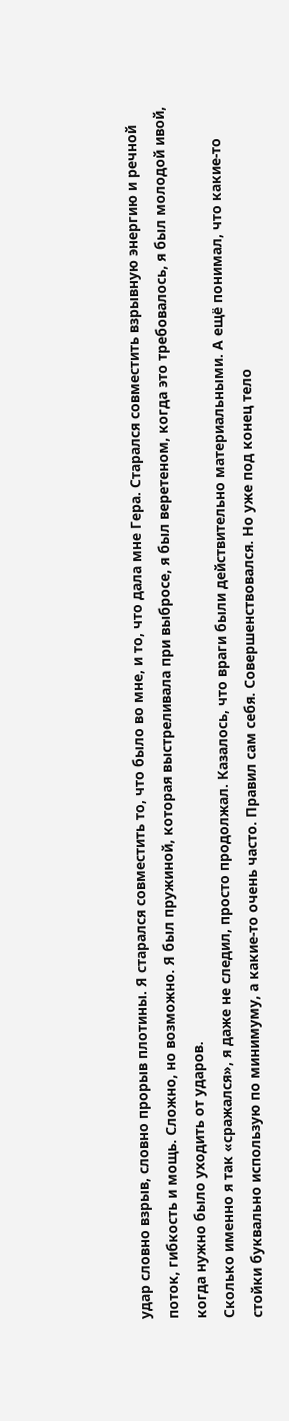удар словно взрыв, словно прорыв плотины. Я старался совместить то, что было во мне, и то, что дала мне Гера. Старался совместить взрывную энергию и речной поток, гибкость и мощь. Сложно, но возможно. Я был пружиной, которая выстреливала при выбросе, я был веретеном, когда это требовалось, я был молодой ивой, когда нужно было уходить от ударов.
Сколько именно я так «сражался», я даже не следил, просто продолжал. Казалось, что враги были действительно материальными. А ещё понимал, что какие-то стойки буквально использую по минимуму, а какие-то очень часто. Правил сам себя. Совершенствовался. Но уже под конец тело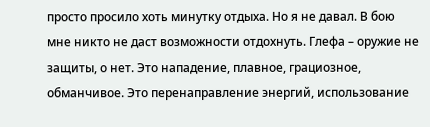просто просило хоть минутку отдыха. Но я не давал. В бою мне никто не даст возможности отдохнуть. Глефа – оружие не защиты, о нет. Это нападение, плавное, грациозное, обманчивое. Это перенаправление энергий, использование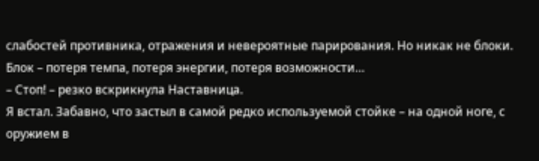слабостей противника, отражения и невероятные парирования. Но никак не блоки. Блок – потеря темпа, потеря энергии, потеря возможности…
– Стоп! – резко вскрикнула Наставница.
Я встал. Забавно, что застыл в самой редко используемой стойке – на одной ноге, с оружием в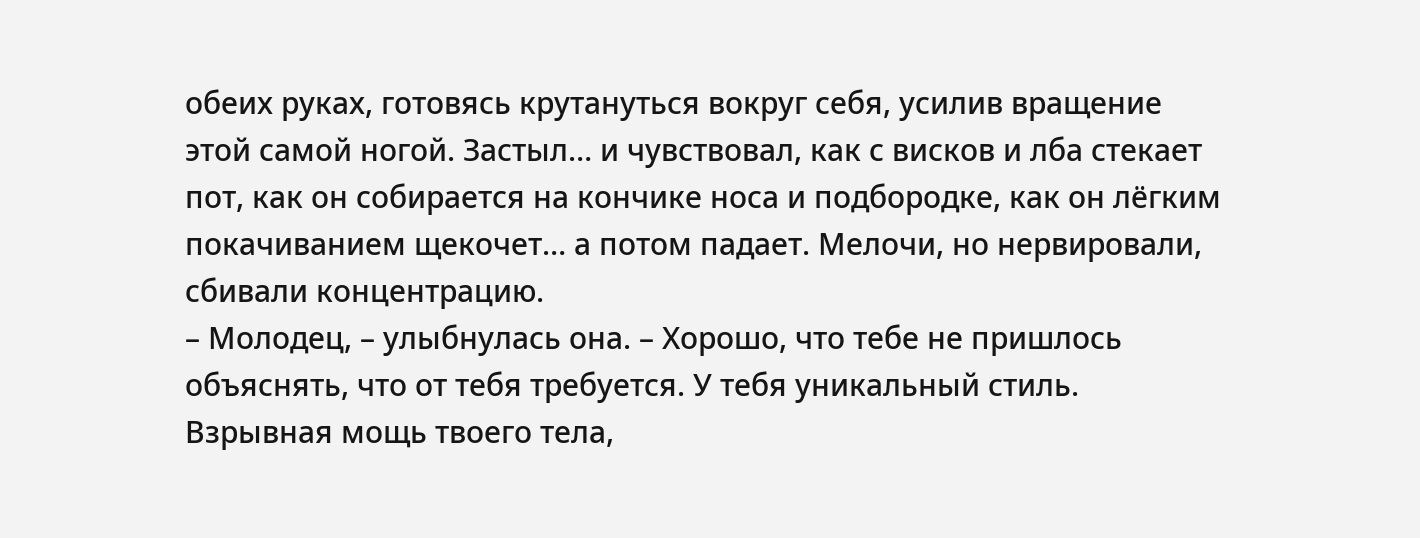обеих руках, готовясь крутануться вокруг себя, усилив вращение этой самой ногой. Застыл… и чувствовал, как с висков и лба стекает пот, как он собирается на кончике носа и подбородке, как он лёгким покачиванием щекочет… а потом падает. Мелочи, но нервировали, сбивали концентрацию.
– Молодец, – улыбнулась она. – Хорошо, что тебе не пришлось объяснять, что от тебя требуется. У тебя уникальный стиль. Взрывная мощь твоего тела,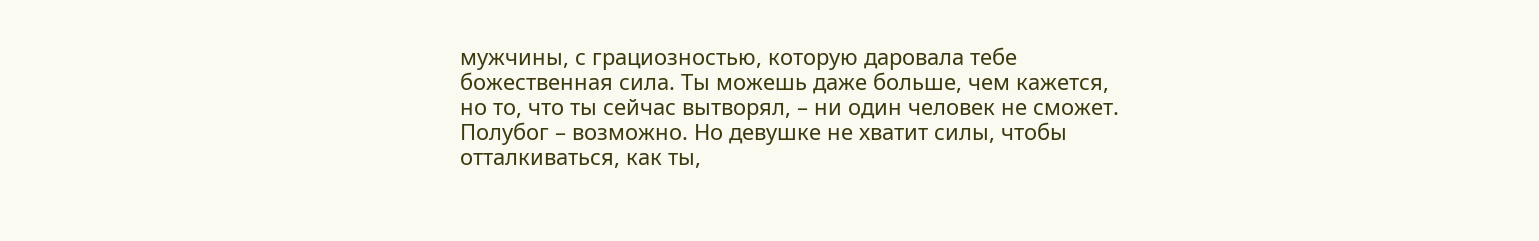мужчины, с грациозностью, которую даровала тебе божественная сила. Ты можешь даже больше, чем кажется, но то, что ты сейчас вытворял, – ни один человек не сможет. Полубог – возможно. Но девушке не хватит силы, чтобы отталкиваться, как ты,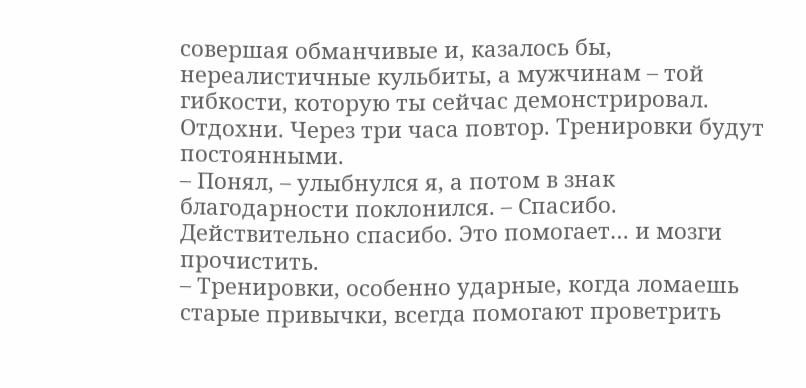совершая обманчивые и, казалось бы, нереалистичные кульбиты, а мужчинам – той гибкости, которую ты сейчас демонстрировал. Отдохни. Через три часа повтор. Тренировки будут постоянными.
– Понял, – улыбнулся я, а потом в знак благодарности поклонился. – Спасибо. Действительно спасибо. Это помогает… и мозги прочистить.
– Тренировки, особенно ударные, когда ломаешь старые привычки, всегда помогают проветрить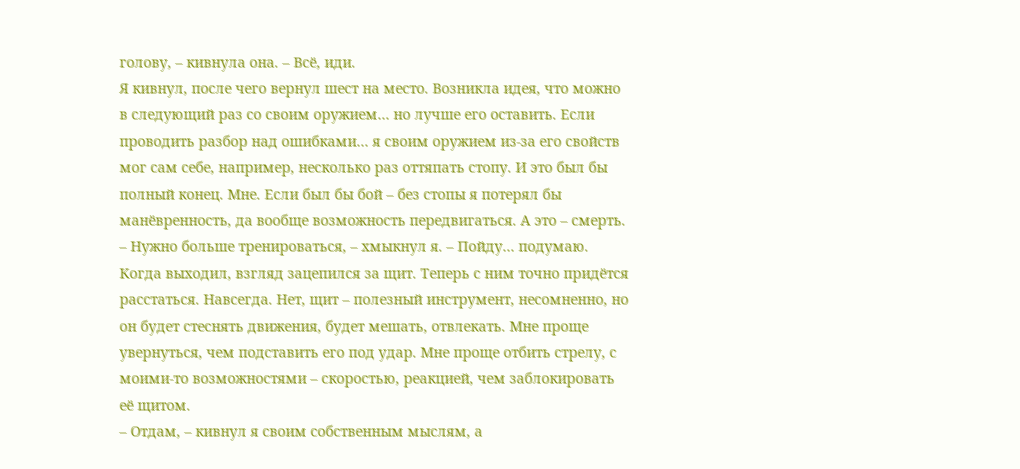голову, – кивнула она. – Всё, иди.
Я кивнул, после чего вернул шест на место. Возникла идея, что можно в следующий раз со своим оружием… но лучше его оставить. Если проводить разбор над ошибками… я своим оружием из-за его свойств мог сам себе, например, несколько раз оттяпать стопу. И это был бы полный конец. Мне. Если был бы бой – без стопы я потерял бы манёвренность, да вообще возможность передвигаться. А это – смерть.
– Нужно больше тренироваться, – хмыкнул я. – Пойду… подумаю.
Когда выходил, взгляд зацепился за щит. Теперь с ним точно придётся расстаться. Навсегда. Нет, щит – полезный инструмент, несомненно, но он будет стеснять движения, будет мешать, отвлекать. Мне проще увернуться, чем подставить его под удар. Мне проще отбить стрелу, с моими-то возможностями – скоростью, реакцией, чем заблокировать её щитом.
– Отдам, – кивнул я своим собственным мыслям, а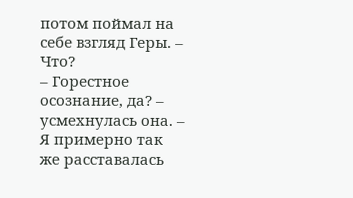потом поймал на себе взгляд Геры. – Что?
– Горестное осознание, да? – усмехнулась она. – Я примерно так же расставалась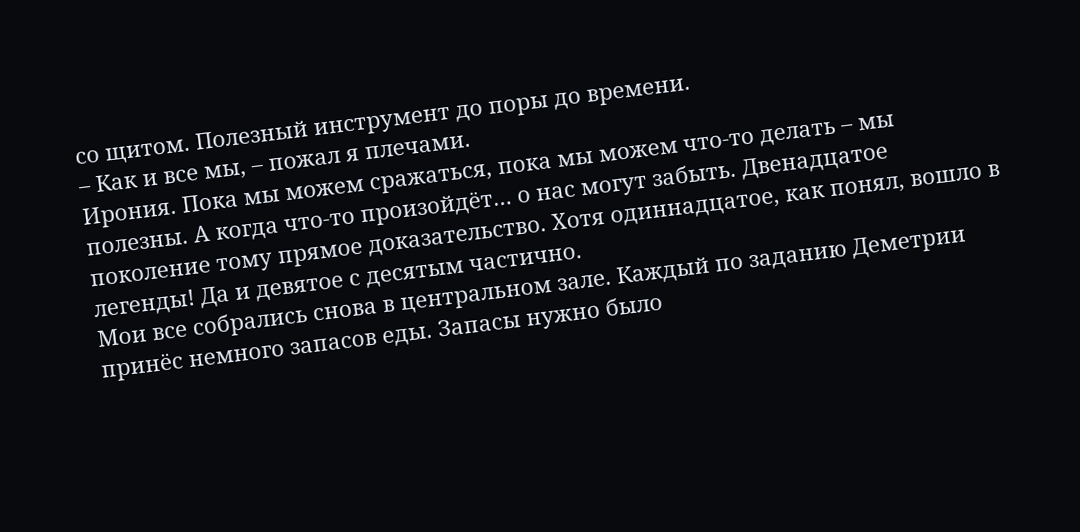со щитом. Полезный инструмент до поры до времени.
– Как и все мы, – пожал я плечами.
Ирония. Пока мы можем сражаться, пока мы можем что-то делать – мы полезны. А когда что-то произойдёт… о нас могут забыть. Двенадцатое поколение тому прямое доказательство. Хотя одиннадцатое, как понял, вошло в легенды! Да и девятое с десятым частично.
Мои все собрались снова в центральном зале. Каждый по заданию Деметрии принёс немного запасов еды. Запасы нужно было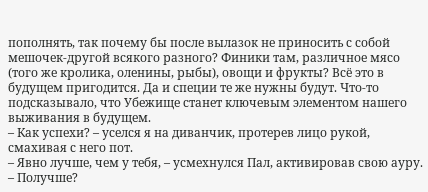пополнять, так почему бы после вылазок не приносить с собой мешочек-другой всякого разного? Финики там, различное мясо (того же кролика, оленины, рыбы), овощи и фрукты? Всё это в будущем пригодится. Да и специи те же нужны будут. Что-то подсказывало, что Убежище станет ключевым элементом нашего выживания в будущем.
– Как успехи? – уселся я на диванчик, протерев лицо рукой, смахивая с него пот.
– Явно лучше, чем у тебя, – усмехнулся Пал, активировав свою ауру. – Получше?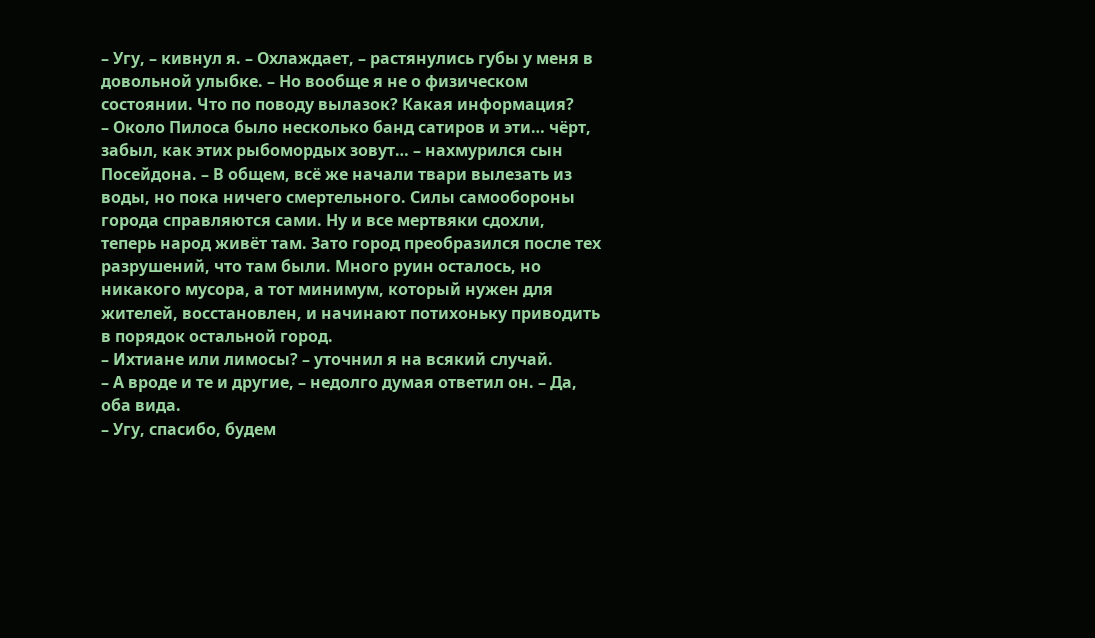– Угу, – кивнул я. – Охлаждает, – растянулись губы у меня в довольной улыбке. – Но вообще я не о физическом состоянии. Что по поводу вылазок? Какая информация?
– Около Пилоса было несколько банд сатиров и эти… чёрт, забыл, как этих рыбомордых зовут… – нахмурился сын Посейдона. – В общем, всё же начали твари вылезать из воды, но пока ничего смертельного. Силы самообороны города справляются сами. Ну и все мертвяки сдохли, теперь народ живёт там. Зато город преобразился после тех разрушений, что там были. Много руин осталось, но никакого мусора, а тот минимум, который нужен для жителей, восстановлен, и начинают потихоньку приводить в порядок остальной город.
– Ихтиане или лимосы? – уточнил я на всякий случай.
– А вроде и те и другие, – недолго думая ответил он. – Да, оба вида.
– Угу, спасибо, будем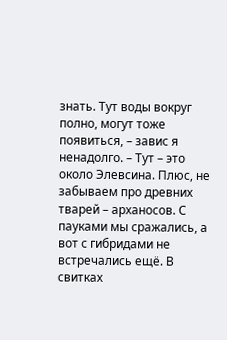знать. Тут воды вокруг полно, могут тоже появиться, – завис я ненадолго. – Тут – это около Элевсина. Плюс, не забываем про древних тварей – арханосов. С пауками мы сражались, а вот с гибридами не встречались ещё. В свитках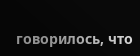говорилось, что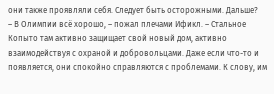они также проявляли себя. Следует быть осторожными. Дальше?
– В Олимпии всё хорошо, – пожал плечами Ификл. – Стальное Копыто там активно защищает свой новый дом, активно взаимодействуя с охраной и добровольцами. Даже если что-то и появляется, они спокойно справляются с проблемами. К слову, им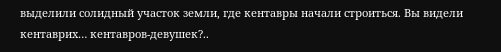выделили солидный участок земли, где кентавры начали строиться. Вы видели кентаврих… кентавров-девушек?..